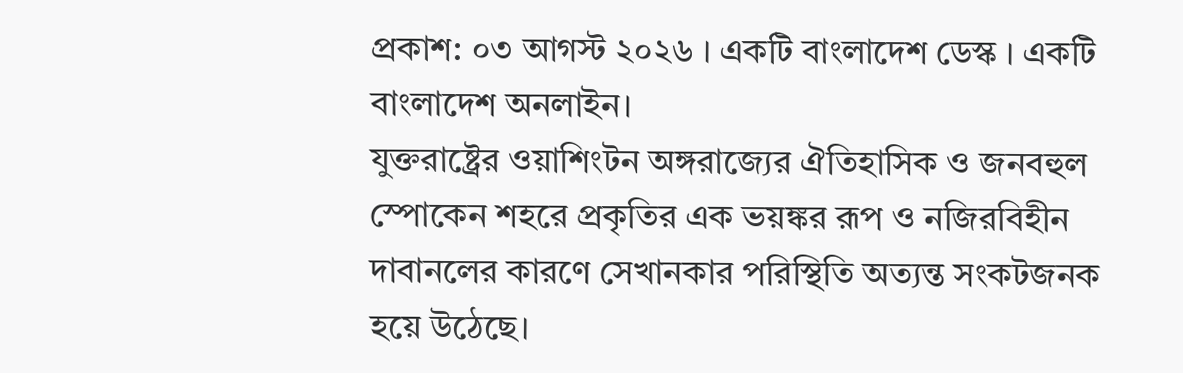প্রকাশ: ০৩ আগস্ট ২০২৬ । একটি বাংলাদেশ ডেস্ক । একটি বাংলাদেশ অনলাইন।
যুক্তরাষ্ট্রের ওয়াশিংটন অঙ্গরাজ্যের ঐতিহাসিক ও জনবহুল স্পোকেন শহরে প্রকৃতির এক ভয়ঙ্কর রূপ ও নজিরবিহীন দাবানলের কারণে সেখানকার পরিস্থিতি অত্যন্ত সংকটজনক হয়ে উঠেছে।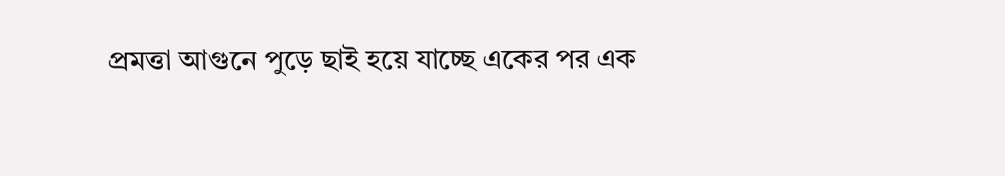প্রমত্তা আগুনে পুড়ে ছাই হয়ে যাচ্ছে একের পর এক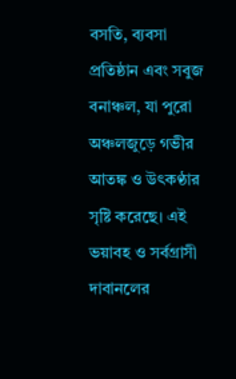বসতি, ব্যবসা প্রতিষ্ঠান এবং সবুজ বনাঞ্চল, যা পুরো অঞ্চলজুড়ে গভীর আতঙ্ক ও উৎকণ্ঠার সৃষ্টি করেছে। এই ভয়াবহ ও সর্বগ্রাসী দাবানলের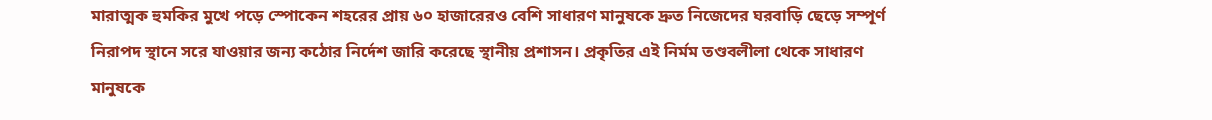মারাত্মক হুমকির মুখে পড়ে স্পোকেন শহরের প্রায় ৬০ হাজারেরও বেশি সাধারণ মানুষকে দ্রুত নিজেদের ঘরবাড়ি ছেড়ে সম্পূর্ণ নিরাপদ স্থানে সরে যাওয়ার জন্য কঠোর নির্দেশ জারি করেছে স্থানীয় প্রশাসন। প্রকৃতির এই নির্মম তণ্ডবলীলা থেকে সাধারণ মানুষকে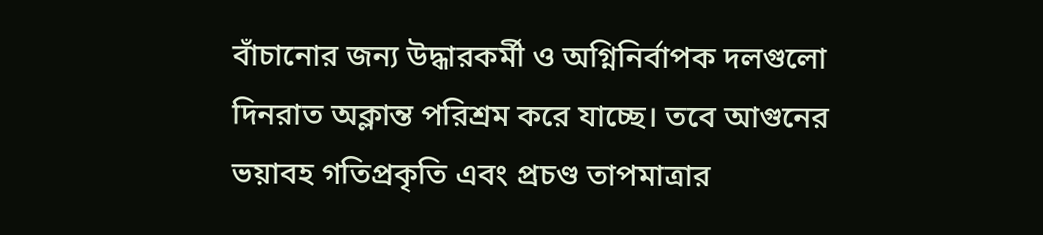বাঁচানোর জন্য উদ্ধারকর্মী ও অগ্নিনির্বাপক দলগুলো দিনরাত অক্লান্ত পরিশ্রম করে যাচ্ছে। তবে আগুনের ভয়াবহ গতিপ্রকৃতি এবং প্রচণ্ড তাপমাত্রার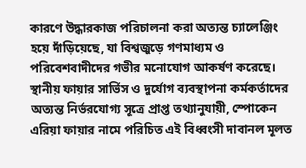কারণে উদ্ধারকাজ পরিচালনা করা অত্যন্ত চ্যালেঞ্জিং হয়ে দাঁড়িয়েছে, যা বিশ্বজুড়ে গণমাধ্যম ও পরিবেশবাদীদের গভীর মনোযোগ আকর্ষণ করেছে।
স্থানীয় ফায়ার সার্ভিস ও দুর্যোগ ব্যবস্থাপনা কর্মকর্তাদের অত্যন্ত নির্ভরযোগ্য সূত্রে প্রাপ্ত তথ্যানুযায়ী, স্পোকেন এরিয়া ফায়ার নামে পরিচিত এই বিধ্বংসী দাবানল মূলত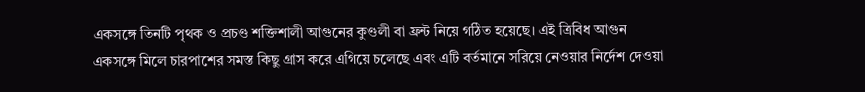একসঙ্গে তিনটি পৃথক ও প্রচণ্ড শক্তিশালী আগুনের কুণ্ডলী বা ফ্রন্ট নিয়ে গঠিত হয়েছে। এই ত্রিবিধ আগুন একসঙ্গে মিলে চারপাশের সমস্ত কিছু গ্রাস করে এগিয়ে চলেছে এবং এটি বর্তমানে সরিয়ে নেওয়ার নির্দেশ দেওয়া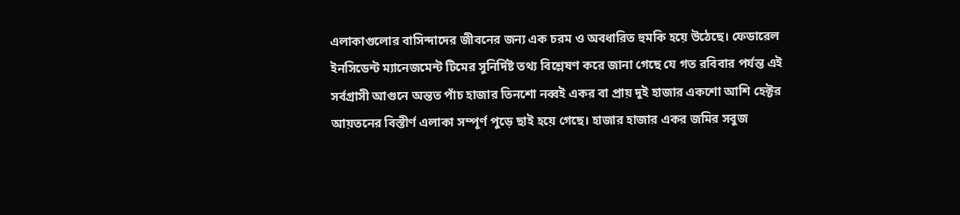এলাকাগুলোর বাসিন্দাদের জীবনের জন্য এক চরম ও অবধারিত হুমকি হয়ে উঠেছে। ফেডারেল ইনসিডেন্ট ম্যানেজমেন্ট টিমের সুনির্দিষ্ট তথ্য বিশ্লেষণ করে জানা গেছে যে গত রবিবার পর্যন্ত এই সর্বগ্রাসী আগুনে অন্তত পাঁচ হাজার তিনশো নব্বই একর বা প্রায় দুই হাজার একশো আশি হেক্টর আয়তনের বিস্তীর্ণ এলাকা সম্পূর্ণ পুড়ে ছাই হয়ে গেছে। হাজার হাজার একর জমির সবুজ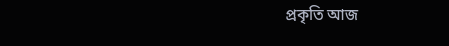প্রকৃতি আজ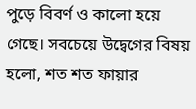পুড়ে বিবর্ণ ও কালো হয়ে গেছে। সবচেয়ে উদ্বেগের বিষয় হলো, শত শত ফায়ার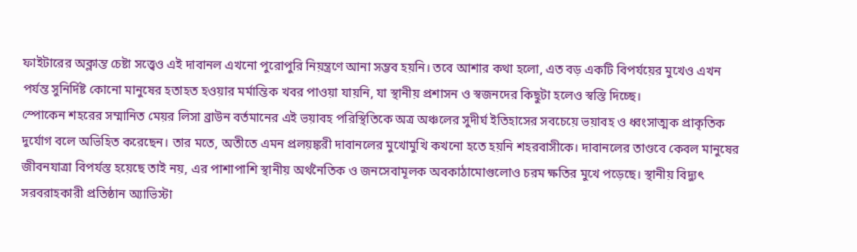ফাইটারের অক্লান্ত চেষ্টা সত্ত্বেও এই দাবানল এখনো পুরোপুরি নিয়ন্ত্রণে আনা সম্ভব হয়নি। তবে আশার কথা হলো, এত বড় একটি বিপর্যয়ের মুখেও এখন পর্যন্ত সুনির্দিষ্ট কোনো মানুষের হতাহত হওয়ার মর্মান্তিক খবর পাওয়া যায়নি, যা স্থানীয় প্রশাসন ও স্বজনদের কিছুটা হলেও স্বস্তি দিচ্ছে।
স্পোকেন শহরের সম্মানিত মেয়র লিসা ব্রাউন বর্তমানের এই ভয়াবহ পরিস্থিতিকে অত্র অঞ্চলের সুদীর্ঘ ইতিহাসের সবচেয়ে ভয়াবহ ও ধ্বংসাত্মক প্রাকৃতিক দুর্যোগ বলে অভিহিত করেছেন। তার মতে, অতীতে এমন প্রলয়ঙ্করী দাবানলের মুখোমুখি কখনো হতে হয়নি শহরবাসীকে। দাবানলের তাণ্ডবে কেবল মানুষের জীবনযাত্রা বিপর্যস্ত হয়েছে তাই নয়, এর পাশাপাশি স্থানীয় অর্থনৈতিক ও জনসেবামূলক অবকাঠামোগুলোও চরম ক্ষতির মুখে পড়েছে। স্থানীয় বিদ্যুৎ সরবরাহকারী প্রতিষ্ঠান অ্যাভিস্টা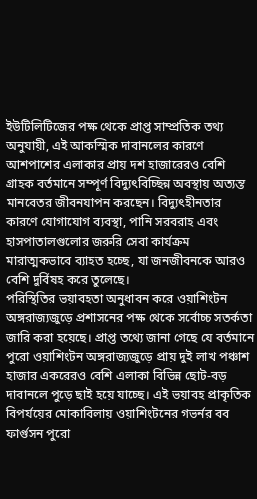ইউটিলিটিজের পক্ষ থেকে প্রাপ্ত সাম্প্রতিক তথ্য অনুযায়ী, এই আকস্মিক দাবানলের কারণে আশপাশের এলাকার প্রায় দশ হাজারেরও বেশি গ্রাহক বর্তমানে সম্পূর্ণ বিদ্যুৎবিচ্ছিন্ন অবস্থায় অত্যন্ত মানবেতর জীবনযাপন করছেন। বিদ্যুৎহীনতার কারণে যোগাযোগ ব্যবস্থা, পানি সরবরাহ এবং হাসপাতালগুলোর জরুরি সেবা কার্যক্রম মারাত্মকভাবে ব্যাহত হচ্ছে, যা জনজীবনকে আরও বেশি দুর্বিষহ করে তুলেছে।
পরিস্থিতির ভয়াবহতা অনুধাবন করে ওয়াশিংটন অঙ্গরাজ্যজুড়ে প্রশাসনের পক্ষ থেকে সর্বোচ্চ সতর্কতা জারি করা হয়েছে। প্রাপ্ত তথ্যে জানা গেছে যে বর্তমানে পুরো ওয়াশিংটন অঙ্গরাজ্যজুড়ে প্রায় দুই লাখ পঞ্চাশ হাজার একরেরও বেশি এলাকা বিভিন্ন ছোট-বড় দাবানলে পুড়ে ছাই হয়ে যাচ্ছে। এই ভয়াবহ প্রাকৃতিক বিপর্যয়ের মোকাবিলায় ওয়াশিংটনের গভর্নর বব ফার্গুসন পুরো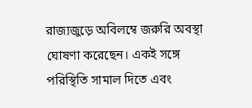রাজ্যজুড়ে অবিলম্বে জরুরি অবস্থা ঘোষণা করেছেন। একই সঙ্গে পরিস্থিতি সামাল দিতে এবং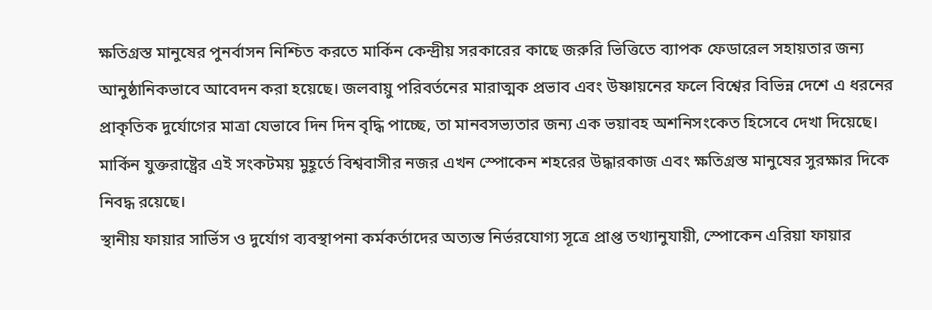ক্ষতিগ্রস্ত মানুষের পুনর্বাসন নিশ্চিত করতে মার্কিন কেন্দ্রীয় সরকারের কাছে জরুরি ভিত্তিতে ব্যাপক ফেডারেল সহায়তার জন্য আনুষ্ঠানিকভাবে আবেদন করা হয়েছে। জলবায়ু পরিবর্তনের মারাত্মক প্রভাব এবং উষ্ণায়নের ফলে বিশ্বের বিভিন্ন দেশে এ ধরনের প্রাকৃতিক দুর্যোগের মাত্রা যেভাবে দিন দিন বৃদ্ধি পাচ্ছে, তা মানবসভ্যতার জন্য এক ভয়াবহ অশনিসংকেত হিসেবে দেখা দিয়েছে। মার্কিন যুক্তরাষ্ট্রের এই সংকটময় মুহূর্তে বিশ্ববাসীর নজর এখন স্পোকেন শহরের উদ্ধারকাজ এবং ক্ষতিগ্রস্ত মানুষের সুরক্ষার দিকে নিবদ্ধ রয়েছে।
স্থানীয় ফায়ার সার্ভিস ও দুর্যোগ ব্যবস্থাপনা কর্মকর্তাদের অত্যন্ত নির্ভরযোগ্য সূত্রে প্রাপ্ত তথ্যানুযায়ী, স্পোকেন এরিয়া ফায়ার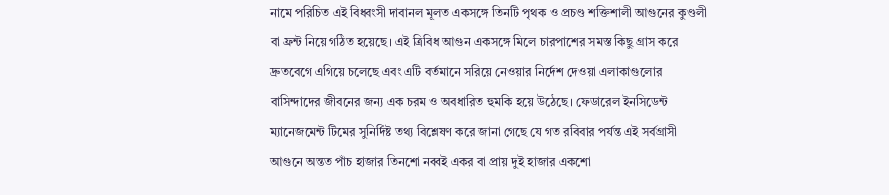নামে পরিচিত এই বিধ্বংসী দাবানল মূলত একসঙ্গে তিনটি পৃথক ও প্রচণ্ড শক্তিশালী আগুনের কুণ্ডলী বা ফ্রন্ট নিয়ে গঠিত হয়েছে। এই ত্রিবিধ আগুন একসঙ্গে মিলে চারপাশের সমস্ত কিছু গ্রাস করে দ্রুতবেগে এগিয়ে চলেছে এবং এটি বর্তমানে সরিয়ে নেওয়ার নির্দেশ দেওয়া এলাকাগুলোর বাসিন্দাদের জীবনের জন্য এক চরম ও অবধারিত হুমকি হয়ে উঠেছে। ফেডারেল ইনসিডেন্ট ম্যানেজমেন্ট টিমের সুনির্দিষ্ট তথ্য বিশ্লেষণ করে জানা গেছে যে গত রবিবার পর্যন্ত এই সর্বগ্রাসী আগুনে অন্তত পাঁচ হাজার তিনশো নব্বই একর বা প্রায় দুই হাজার একশো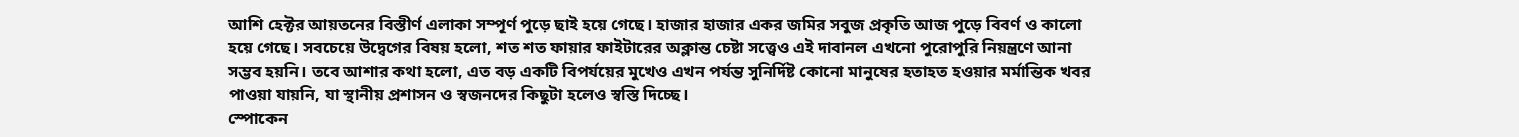আশি হেক্টর আয়তনের বিস্তীর্ণ এলাকা সম্পূর্ণ পুড়ে ছাই হয়ে গেছে। হাজার হাজার একর জমির সবুজ প্রকৃতি আজ পুড়ে বিবর্ণ ও কালো হয়ে গেছে। সবচেয়ে উদ্বেগের বিষয় হলো, শত শত ফায়ার ফাইটারের অক্লান্ত চেষ্টা সত্ত্বেও এই দাবানল এখনো পুরোপুরি নিয়ন্ত্রণে আনা সম্ভব হয়নি। তবে আশার কথা হলো, এত বড় একটি বিপর্যয়ের মুখেও এখন পর্যন্ত সুনির্দিষ্ট কোনো মানুষের হতাহত হওয়ার মর্মান্তিক খবর পাওয়া যায়নি, যা স্থানীয় প্রশাসন ও স্বজনদের কিছুটা হলেও স্বস্তি দিচ্ছে।
স্পোকেন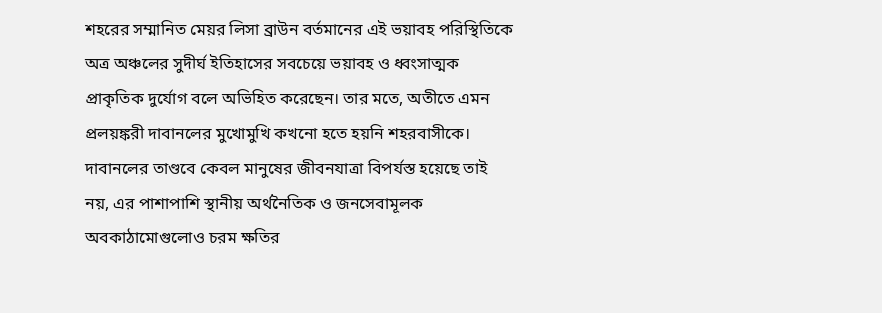শহরের সম্মানিত মেয়র লিসা ব্রাউন বর্তমানের এই ভয়াবহ পরিস্থিতিকে অত্র অঞ্চলের সুদীর্ঘ ইতিহাসের সবচেয়ে ভয়াবহ ও ধ্বংসাত্মক প্রাকৃতিক দুর্যোগ বলে অভিহিত করেছেন। তার মতে, অতীতে এমন প্রলয়ঙ্করী দাবানলের মুখোমুখি কখনো হতে হয়নি শহরবাসীকে। দাবানলের তাণ্ডবে কেবল মানুষের জীবনযাত্রা বিপর্যস্ত হয়েছে তাই নয়, এর পাশাপাশি স্থানীয় অর্থনৈতিক ও জনসেবামূলক অবকাঠামোগুলোও চরম ক্ষতির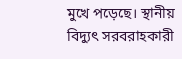মুখে পড়েছে। স্থানীয় বিদ্যুৎ সরবরাহকারী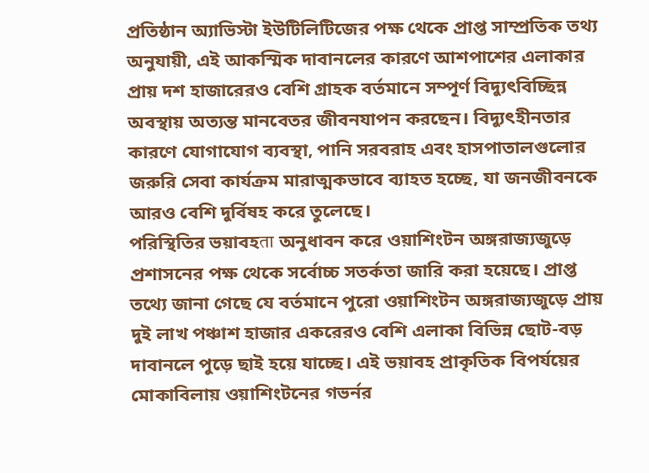প্রতিষ্ঠান অ্যাভিস্টা ইউটিলিটিজের পক্ষ থেকে প্রাপ্ত সাম্প্রতিক তথ্য অনুযায়ী, এই আকস্মিক দাবানলের কারণে আশপাশের এলাকার প্রায় দশ হাজারেরও বেশি গ্রাহক বর্তমানে সম্পূর্ণ বিদ্যুৎবিচ্ছিন্ন অবস্থায় অত্যন্ত মানবেতর জীবনযাপন করছেন। বিদ্যুৎহীনতার কারণে যোগাযোগ ব্যবস্থা, পানি সরবরাহ এবং হাসপাতালগুলোর জরুরি সেবা কার্যক্রম মারাত্মকভাবে ব্যাহত হচ্ছে, যা জনজীবনকে আরও বেশি দুর্বিষহ করে তুলেছে।
পরিস্থিতির ভয়াবহता অনুধাবন করে ওয়াশিংটন অঙ্গরাজ্যজুড়ে প্রশাসনের পক্ষ থেকে সর্বোচ্চ সতর্কতা জারি করা হয়েছে। প্রাপ্ত তথ্যে জানা গেছে যে বর্তমানে পুরো ওয়াশিংটন অঙ্গরাজ্যজুড়ে প্রায় দুই লাখ পঞ্চাশ হাজার একরেরও বেশি এলাকা বিভিন্ন ছোট-বড় দাবানলে পুড়ে ছাই হয়ে যাচ্ছে। এই ভয়াবহ প্রাকৃতিক বিপর্যয়ের মোকাবিলায় ওয়াশিংটনের গভর্নর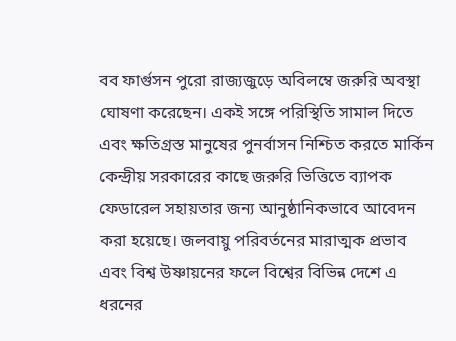বব ফার্গুসন পুরো রাজ্যজুড়ে অবিলম্বে জরুরি অবস্থা ঘোষণা করেছেন। একই সঙ্গে পরিস্থিতি সামাল দিতে এবং ক্ষতিগ্রস্ত মানুষের পুনর্বাসন নিশ্চিত করতে মার্কিন কেন্দ্রীয় সরকারের কাছে জরুরি ভিত্তিতে ব্যাপক ফেডারেল সহায়তার জন্য আনুষ্ঠানিকভাবে আবেদন করা হয়েছে। জলবায়ু পরিবর্তনের মারাত্মক প্রভাব এবং বিশ্ব উষ্ণায়নের ফলে বিশ্বের বিভিন্ন দেশে এ ধরনের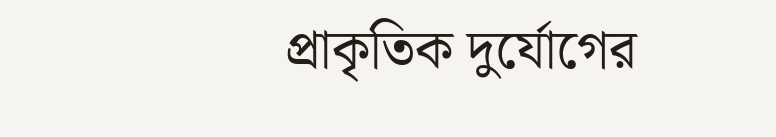প্রাকৃতিক দুর্যোগের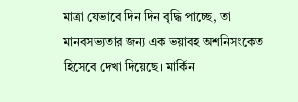মাত্রা যেভাবে দিন দিন বৃদ্ধি পাচ্ছে, তা মানবসভ্যতার জন্য এক ভয়াবহ অশনিসংকেত হিসেবে দেখা দিয়েছে। মার্কিন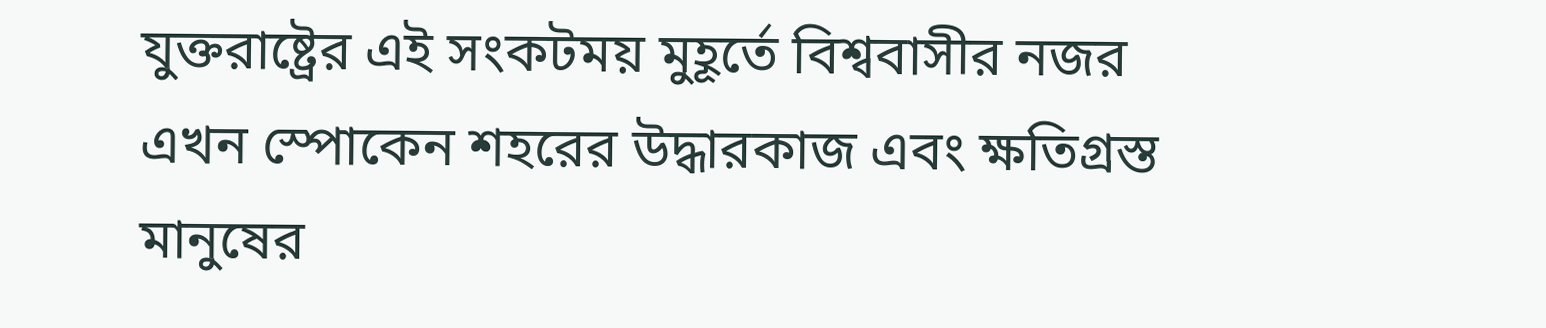যুক্তরাষ্ট্রের এই সংকটময় মুহূর্তে বিশ্ববাসীর নজর এখন স্পোকেন শহরের উদ্ধারকাজ এবং ক্ষতিগ্রস্ত মানুষের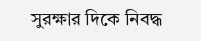সুরক্ষার দিকে নিবদ্ধ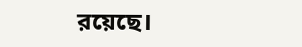রয়েছে।